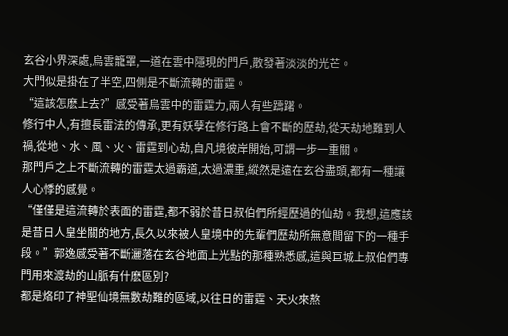玄谷小界深處,烏雲籠罩,一道在雲中隱現的門戶,散發著淡淡的光芒。
大門似是掛在了半空,四側是不斷流轉的雷霆。
“這該怎麽上去?”感受著烏雲中的雷霆力,兩人有些躊躇。
修行中人,有擅長雷法的傳承,更有妖孽在修行路上會不斷的歷劫,從天劫地難到人禍,從地、水、風、火、雷霆到心劫,自凡境彼岸開始,可謂一步一重關。
那門戶之上不斷流轉的雷霆太過霸道,太過濃重,縱然是遠在玄谷盡頭,都有一種讓人心悸的感覺。
“僅僅是這流轉於表面的雷霆,都不弱於昔日叔伯們所經歷過的仙劫。我想,這應該是昔日人皇坐關的地方,長久以來被人皇境中的先輩們歷劫所無意間留下的一種手段。”郭逸感受著不斷灑落在玄谷地面上光點的那種熟悉感,這與巨城上叔伯們專門用來渡劫的山脈有什麽區別?
都是烙印了神聖仙境無數劫難的區域,以往日的雷霆、天火來熬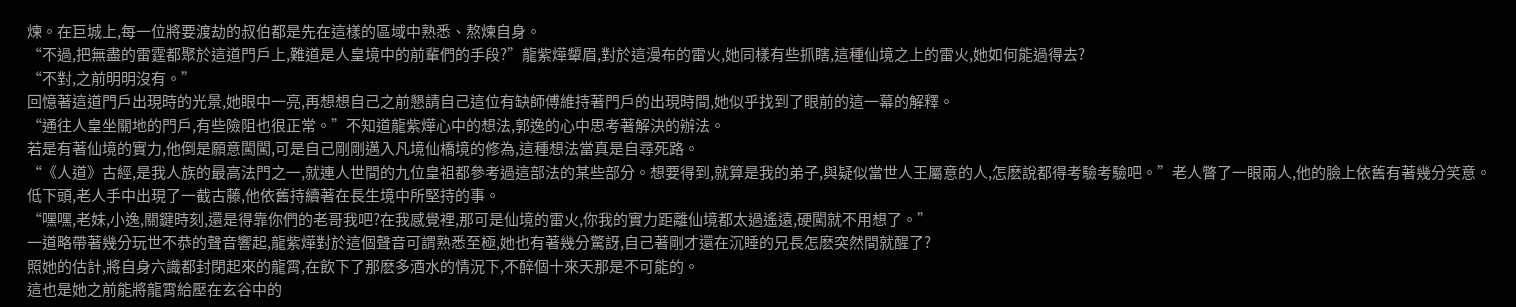煉。在巨城上,每一位將要渡劫的叔伯都是先在這樣的區域中熟悉、熬煉自身。
“不過,把無盡的雷霆都聚於這道門戶上,難道是人皇境中的前輩們的手段?”龍紫燁顰眉,對於這漫布的雷火,她同樣有些抓瞎,這種仙境之上的雷火,她如何能過得去?
“不對,之前明明沒有。”
回憶著這道門戶出現時的光景,她眼中一亮,再想想自己之前懇請自己這位有缺師傅維持著門戶的出現時間,她似乎找到了眼前的這一幕的解釋。
“通往人皇坐關地的門戶,有些險阻也很正常。”不知道龍紫燁心中的想法,郭逸的心中思考著解決的辦法。
若是有著仙境的實力,他倒是願意闖闖,可是自己剛剛邁入凡境仙橋境的修為,這種想法當真是自尋死路。
“《人道》古經,是我人族的最高法門之一,就連人世間的九位皇祖都參考過這部法的某些部分。想要得到,就算是我的弟子,與疑似當世人王屬意的人,怎麽說都得考驗考驗吧。”老人瞥了一眼兩人,他的臉上依舊有著幾分笑意。
低下頭,老人手中出現了一截古藤,他依舊持續著在長生境中所堅持的事。
“嘿嘿,老妹,小逸,關鍵時刻,還是得靠你們的老哥我吧?在我感覺裡,那可是仙境的雷火,你我的實力距離仙境都太過遙遠,硬闖就不用想了。”
一道略帶著幾分玩世不恭的聲音響起,龍紫燁對於這個聲音可謂熟悉至極,她也有著幾分驚訝,自己著剛才還在沉睡的兄長怎麽突然間就醒了?
照她的估計,將自身六識都封閉起來的龍霄,在飲下了那麽多酒水的情況下,不醉個十來天那是不可能的。
這也是她之前能將龍霄給壓在玄谷中的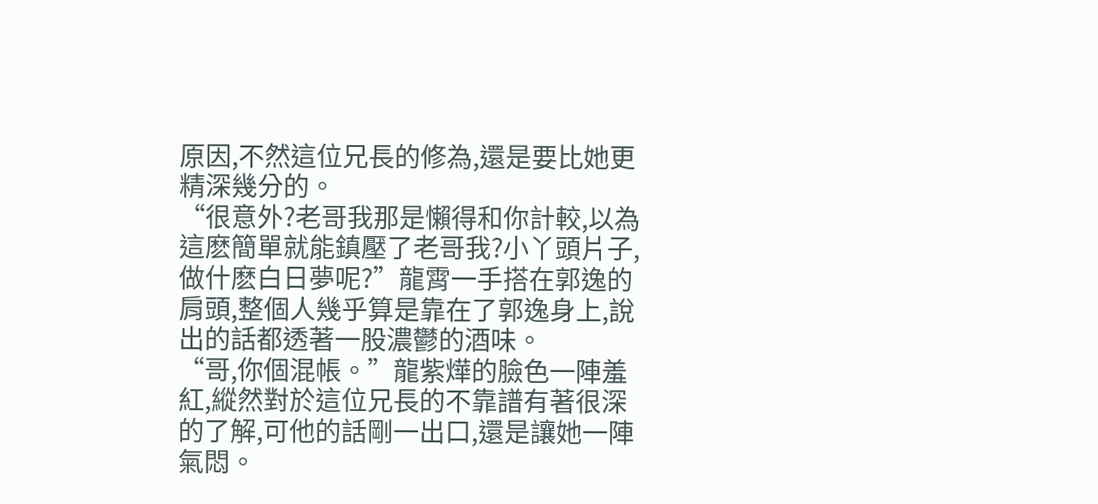原因,不然這位兄長的修為,還是要比她更精深幾分的。
“很意外?老哥我那是懶得和你計較,以為這麽簡單就能鎮壓了老哥我?小丫頭片子,做什麽白日夢呢?”龍霄一手搭在郭逸的肩頭,整個人幾乎算是靠在了郭逸身上,說出的話都透著一股濃鬱的酒味。
“哥,你個混帳。”龍紫燁的臉色一陣羞紅,縱然對於這位兄長的不靠譜有著很深的了解,可他的話剛一出口,還是讓她一陣氣悶。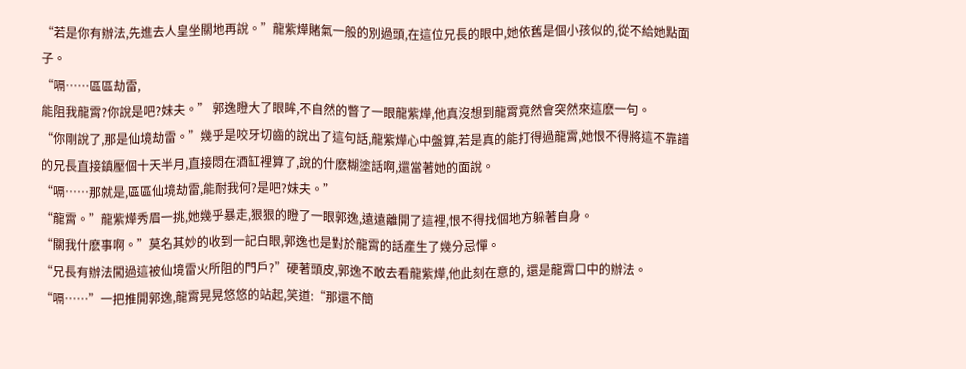“若是你有辦法,先進去人皇坐關地再說。”龍紫燁賭氣一般的別過頭,在這位兄長的眼中,她依舊是個小孩似的,從不給她點面子。
“嗝……區區劫雷,
能阻我龍霄?你說是吧?妹夫。” 郭逸瞪大了眼眸,不自然的瞥了一眼龍紫燁,他真沒想到龍霄竟然會突然來這麽一句。
“你剛說了,那是仙境劫雷。”幾乎是咬牙切齒的說出了這句話,龍紫燁心中盤算,若是真的能打得過龍霄,她恨不得將這不靠譜的兄長直接鎮壓個十天半月,直接悶在酒缸裡算了,說的什麽糊塗話啊,還當著她的面說。
“嗝……那就是,區區仙境劫雷,能耐我何?是吧?妹夫。”
“龍霄。”龍紫燁秀眉一挑,她幾乎暴走,狠狠的瞪了一眼郭逸,遠遠離開了這裡,恨不得找個地方躲著自身。
“關我什麽事啊。”莫名其妙的收到一記白眼,郭逸也是對於龍霄的話產生了幾分忌憚。
“兄長有辦法闖過這被仙境雷火所阻的門戶?”硬著頭皮,郭逸不敢去看龍紫燁,他此刻在意的, 還是龍霄口中的辦法。
“嗝……”一把推開郭逸,龍霄晃晃悠悠的站起,笑道:“那還不簡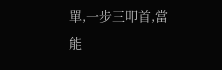單,一步三叩首,當能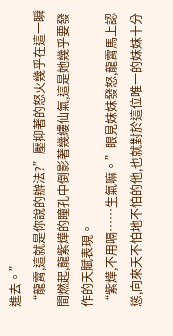進去。”
“龍霄,這就是你說的辦法?”壓抑著的怒火幾乎在這一瞬間燃起,龍紫燁的瞳孔中倒影著幾縷仙氣,這是她幾乎要發作的天賦表現。
“紫燁,不用嗝……生氣嘛。”眼見妹妹發怒,龍霄馬上認慫,向來天不怕地不怕的他,也就對於這位唯一的妹妹十分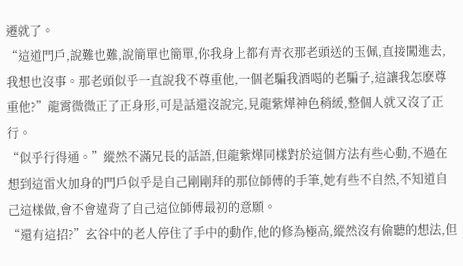遷就了。
“這道門戶,說難也難,說簡單也簡單,你我身上都有青衣那老頭送的玉佩,直接闖進去,我想也沒事。那老頭似乎一直說我不尊重他,一個老騙我酒喝的老騙子,這讓我怎麽尊重他?”龍霄微微正了正身形,可是話還沒說完,見龍紫燁神色稍緩,整個人就又沒了正行。
“似乎行得通。”縱然不滿兄長的話語,但龍紫燁同樣對於這個方法有些心動,不過在想到這雷火加身的門戶似乎是自己剛剛拜的那位師傅的手筆,她有些不自然,不知道自己這樣做,會不會違背了自己這位師傅最初的意願。
“還有這招?”玄谷中的老人停住了手中的動作,他的修為極高,縱然沒有偷聽的想法,但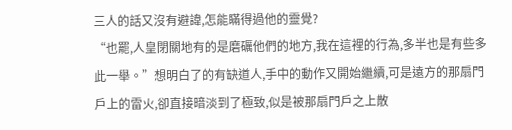三人的話又沒有避諱,怎能瞞得過他的靈覺?
“也罷,人皇閉關地有的是磨礪他們的地方,我在這裡的行為,多半也是有些多此一舉。”想明白了的有缺道人,手中的動作又開始繼續,可是遠方的那扇門戶上的雷火,卻直接暗淡到了極致,似是被那扇門戶之上散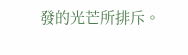發的光芒所排斥。